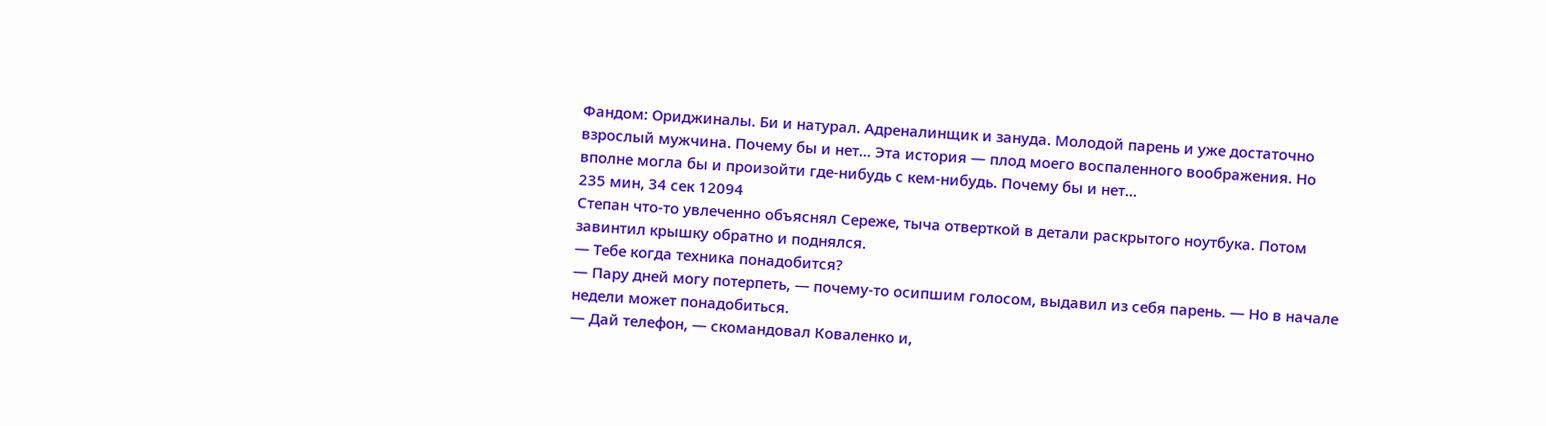Фандом: Ориджиналы. Би и натурал. Адреналинщик и зануда. Молодой парень и уже достаточно взрослый мужчина. Почему бы и нет… Эта история — плод моего воспаленного воображения. Но вполне могла бы и произойти где-нибудь с кем-нибудь. Почему бы и нет…
235 мин, 34 сек 12094
Степан что-то увлеченно объяснял Сереже, тыча отверткой в детали раскрытого ноутбука. Потом завинтил крышку обратно и поднялся.
— Тебе когда техника понадобится?
— Пару дней могу потерпеть, — почему-то осипшим голосом, выдавил из себя парень. — Но в начале недели может понадобиться.
— Дай телефон, — скомандовал Коваленко и,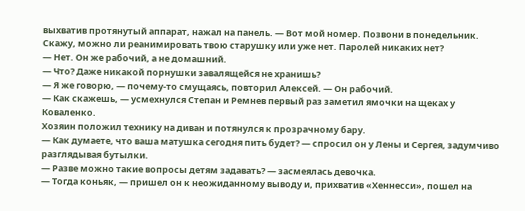выхватив протянутый аппарат, нажал на панель. — Вот мой номер. Позвони в понедельник. Скажу, можно ли реанимировать твою старушку или уже нет. Паролей никаких нет?
— Нет. Он же рабочий, а не домашний.
— Что? Даже никакой порнушки завалящейся не хранишь?
— Я же говорю, — почему-то смущаясь, повторил Алексей. — Он рабочий.
— Как скажешь, — усмехнулся Степан и Ремнев первый раз заметил ямочки на щеках у Коваленко.
Хозяин положил технику на диван и потянулся к прозрачному бару.
— Как думаете, что ваша матушка сегодня пить будет? — спросил он у Лены и Сергея, задумчиво разглядывая бутылки.
— Разве можно такие вопросы детям задавать? — засмеялась девочка.
— Тогда коньяк, — пришел он к неожиданному выводу и, прихватив «Хеннесси», пошел на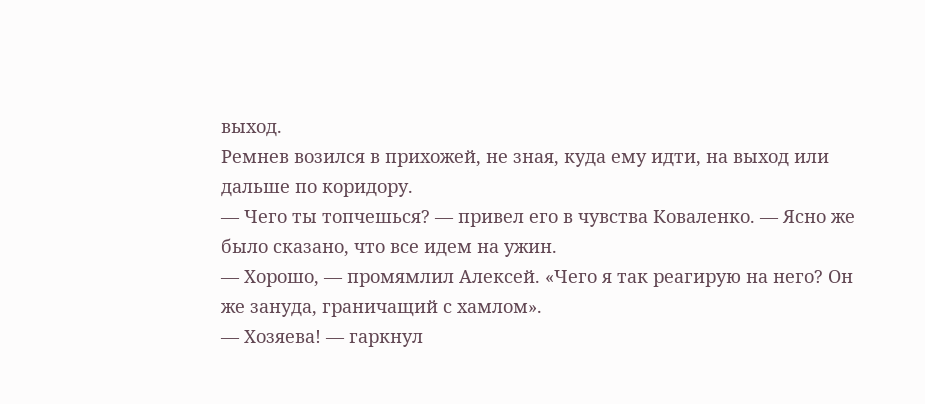выход.
Ремнев возился в прихожей, не зная, куда ему идти, на выход или дальше по коридору.
— Чего ты топчешься? — привел его в чувства Коваленко. — Ясно же было сказано, что все идем на ужин.
— Хорошо, — промямлил Алексей. «Чего я так реагирую на него? Он же зануда, граничащий с хамлом».
— Хозяева! — гаркнул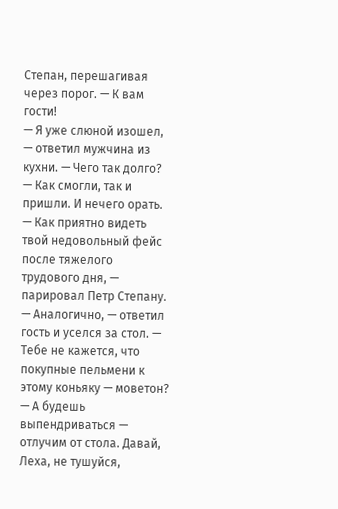Степан, перешагивая через порог. — К вам гости!
— Я уже слюной изошел, — ответил мужчина из кухни. — Чего так долго?
— Как смогли, так и пришли. И нечего орать.
— Как приятно видеть твой недовольный фейс после тяжелого трудового дня, — парировал Петр Степану.
— Аналогично, — ответил гость и уселся за стол. — Тебе не кажется, что покупные пельмени к этому коньяку — моветон?
— А будешь выпендриваться — отлучим от стола. Давай, Леха, не тушуйся,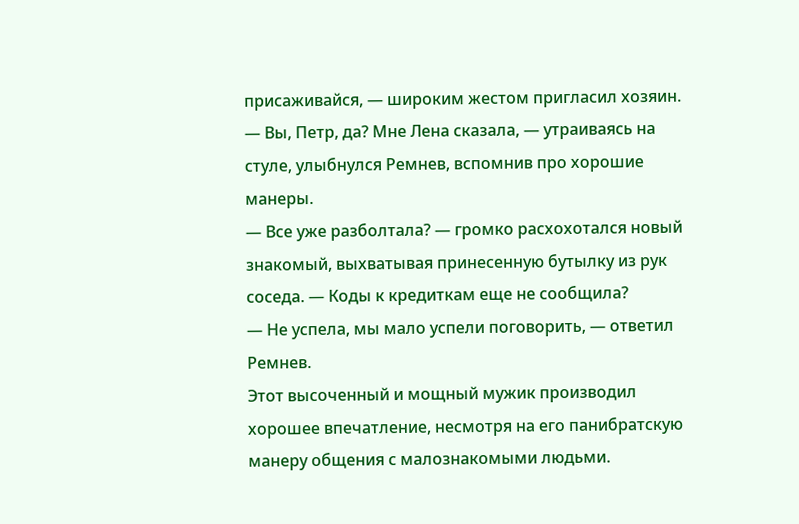присаживайся, — широким жестом пригласил хозяин.
— Вы, Петр, да? Мне Лена сказала, — утраиваясь на стуле, улыбнулся Ремнев, вспомнив про хорошие манеры.
— Все уже разболтала? — громко расхохотался новый знакомый, выхватывая принесенную бутылку из рук соседа. — Коды к кредиткам еще не сообщила?
— Не успела, мы мало успели поговорить, — ответил Ремнев.
Этот высоченный и мощный мужик производил хорошее впечатление, несмотря на его панибратскую манеру общения с малознакомыми людьми.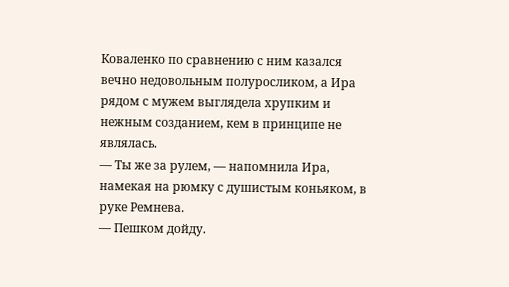Коваленко по сравнению с ним казался вечно недовольным полуросликом, а Ира рядом с мужем выглядела хрупким и нежным созданием, кем в принципе не являлась.
— Ты же за рулем, — напомнила Ира, намекая на рюмку с душистым коньяком, в руке Ремнева.
— Пешком дойду.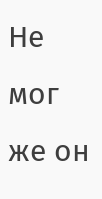Не мог же он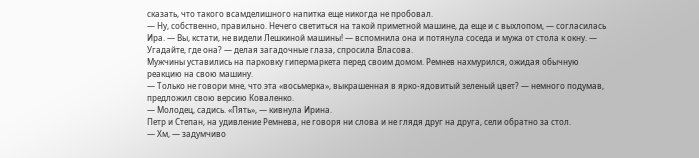сказать, что такого всамделишного напитка еще никогда не пробовал.
— Ну, собственно, правильно. Нечего светиться на такой приметной машине, да еще и с выхлопом, — согласилась Ира. — Вы, кстати, не видели Лешкиной машины! — вспомнила она и потянула соседа и мужа от стола к окну. — Угадайте, где она? — делая загадочные глаза, спросила Власова.
Мужчины уставились на парковку гипермаркета перед своим домом. Ремнев нахмурился, ожидая обычную реакцию на свою машину.
— Только не говори мне, что эта «восьмерка», выкрашенная в ярко-ядовитый зеленый цвет? — немного подумав, предложил свою версию Коваленко.
— Молодец, садись. «Пять», — кивнула Ирина.
Петр и Степан, на удивление Ремнева, не говоря ни слова и не глядя друг на друга, сели обратно за стол.
— Хм, — задумчиво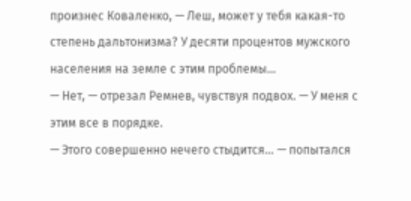произнес Коваленко, — Леш, может у тебя какая-то степень дальтонизма? У десяти процентов мужского населения на земле с этим проблемы…
— Нет, — отрезал Ремнев, чувствуя подвох. — У меня с этим все в порядке.
— Этого совершенно нечего стыдится… — попытался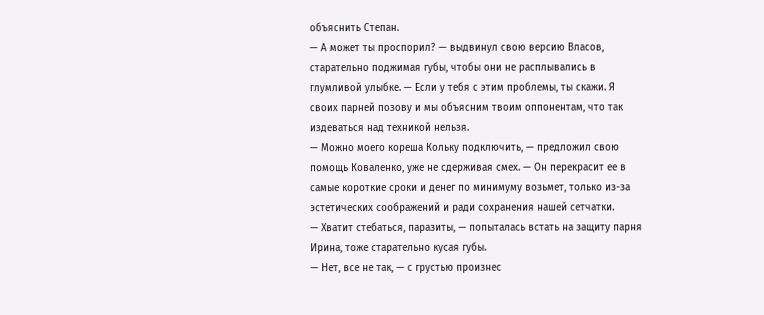объяснить Степан.
— А может ты проспорил? — выдвинул свою версию Власов, старательно поджимая губы, чтобы они не расплывались в глумливой улыбке. — Если у тебя с этим проблемы, ты скажи. Я своих парней позову и мы объясним твоим оппонентам, что так издеваться над техникой нельзя.
— Можно моего кореша Кольку подключить, — предложил свою помощь Коваленко, уже не сдерживая смех. — Он перекрасит ее в самые короткие сроки и денег по минимуму возьмет, только из-за эстетических соображений и ради сохранения нашей сетчатки.
— Хватит стебаться, паразиты, — попыталась встать на защиту парня Ирина, тоже старательно кусая губы.
— Нет, все не так, — с грустью произнес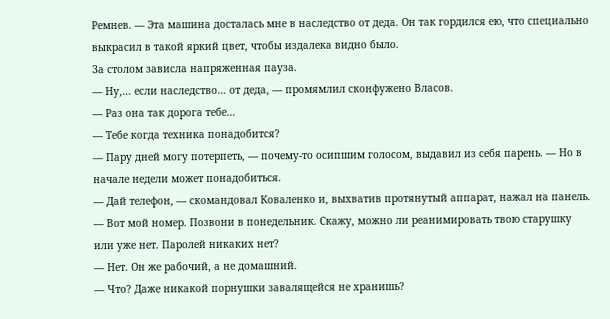Ремнев. — Эта машина досталась мне в наследство от деда. Он так гордился ею, что специально выкрасил в такой яркий цвет, чтобы издалека видно было.
За столом зависла напряженная пауза.
— Ну,… если наследство… от деда, — промямлил сконфужено Власов.
— Раз она так дорога тебе…
— Тебе когда техника понадобится?
— Пару дней могу потерпеть, — почему-то осипшим голосом, выдавил из себя парень. — Но в начале недели может понадобиться.
— Дай телефон, — скомандовал Коваленко и, выхватив протянутый аппарат, нажал на панель. — Вот мой номер. Позвони в понедельник. Скажу, можно ли реанимировать твою старушку или уже нет. Паролей никаких нет?
— Нет. Он же рабочий, а не домашний.
— Что? Даже никакой порнушки завалящейся не хранишь?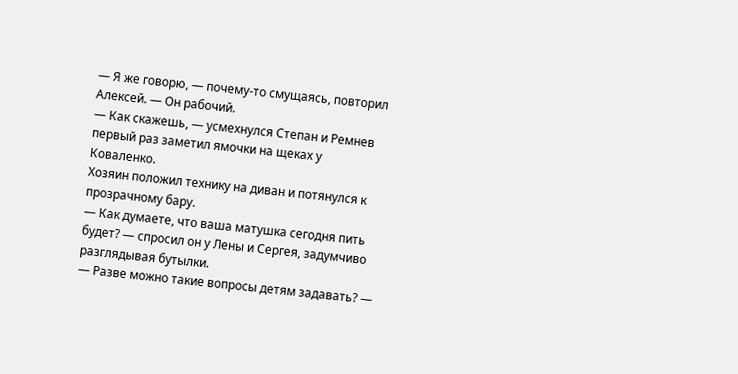— Я же говорю, — почему-то смущаясь, повторил Алексей. — Он рабочий.
— Как скажешь, — усмехнулся Степан и Ремнев первый раз заметил ямочки на щеках у Коваленко.
Хозяин положил технику на диван и потянулся к прозрачному бару.
— Как думаете, что ваша матушка сегодня пить будет? — спросил он у Лены и Сергея, задумчиво разглядывая бутылки.
— Разве можно такие вопросы детям задавать? —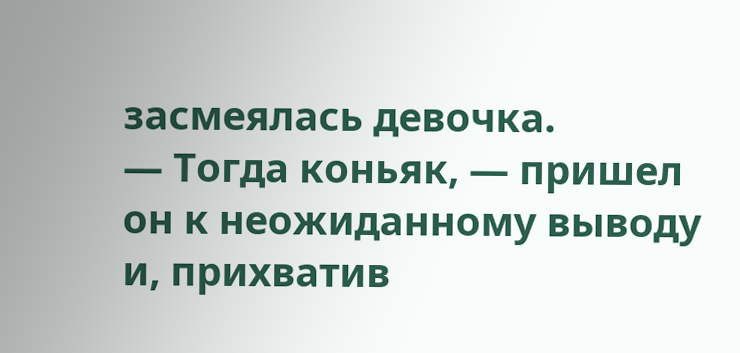засмеялась девочка.
— Тогда коньяк, — пришел он к неожиданному выводу и, прихватив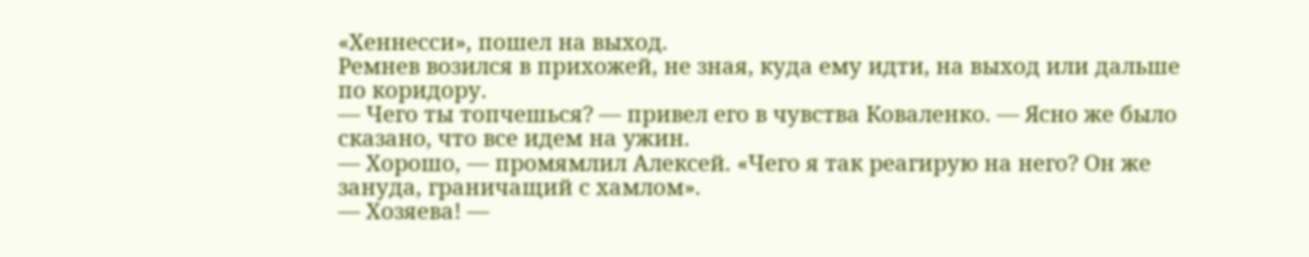«Хеннесси», пошел на выход.
Ремнев возился в прихожей, не зная, куда ему идти, на выход или дальше по коридору.
— Чего ты топчешься? — привел его в чувства Коваленко. — Ясно же было сказано, что все идем на ужин.
— Хорошо, — промямлил Алексей. «Чего я так реагирую на него? Он же зануда, граничащий с хамлом».
— Хозяева! —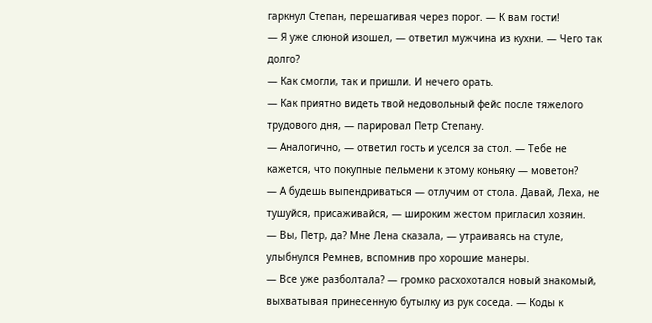гаркнул Степан, перешагивая через порог. — К вам гости!
— Я уже слюной изошел, — ответил мужчина из кухни. — Чего так долго?
— Как смогли, так и пришли. И нечего орать.
— Как приятно видеть твой недовольный фейс после тяжелого трудового дня, — парировал Петр Степану.
— Аналогично, — ответил гость и уселся за стол. — Тебе не кажется, что покупные пельмени к этому коньяку — моветон?
— А будешь выпендриваться — отлучим от стола. Давай, Леха, не тушуйся, присаживайся, — широким жестом пригласил хозяин.
— Вы, Петр, да? Мне Лена сказала, — утраиваясь на стуле, улыбнулся Ремнев, вспомнив про хорошие манеры.
— Все уже разболтала? — громко расхохотался новый знакомый, выхватывая принесенную бутылку из рук соседа. — Коды к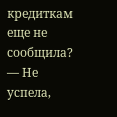кредиткам еще не сообщила?
— Не успела,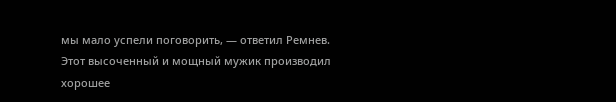мы мало успели поговорить, — ответил Ремнев.
Этот высоченный и мощный мужик производил хорошее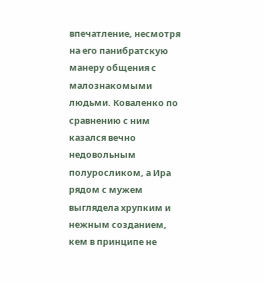впечатление, несмотря на его панибратскую манеру общения с малознакомыми людьми. Коваленко по сравнению с ним казался вечно недовольным полуросликом, а Ира рядом с мужем выглядела хрупким и нежным созданием, кем в принципе не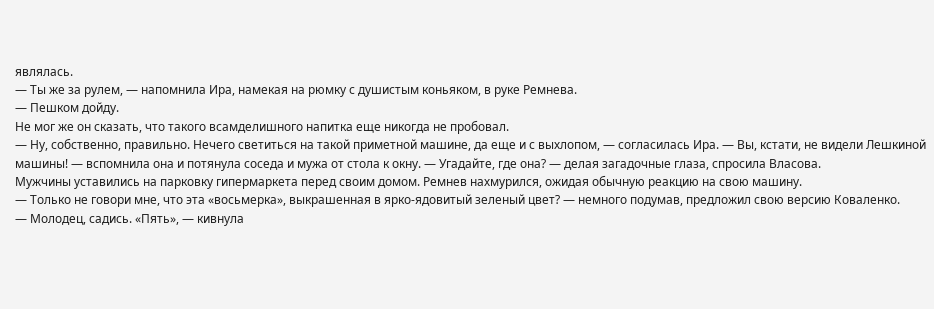являлась.
— Ты же за рулем, — напомнила Ира, намекая на рюмку с душистым коньяком, в руке Ремнева.
— Пешком дойду.
Не мог же он сказать, что такого всамделишного напитка еще никогда не пробовал.
— Ну, собственно, правильно. Нечего светиться на такой приметной машине, да еще и с выхлопом, — согласилась Ира. — Вы, кстати, не видели Лешкиной машины! — вспомнила она и потянула соседа и мужа от стола к окну. — Угадайте, где она? — делая загадочные глаза, спросила Власова.
Мужчины уставились на парковку гипермаркета перед своим домом. Ремнев нахмурился, ожидая обычную реакцию на свою машину.
— Только не говори мне, что эта «восьмерка», выкрашенная в ярко-ядовитый зеленый цвет? — немного подумав, предложил свою версию Коваленко.
— Молодец, садись. «Пять», — кивнула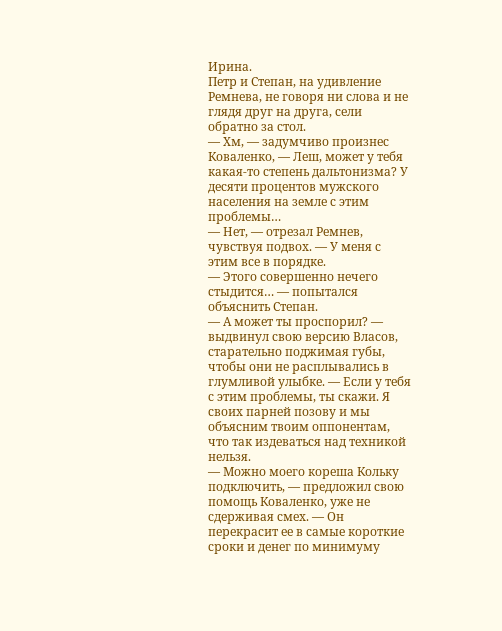Ирина.
Петр и Степан, на удивление Ремнева, не говоря ни слова и не глядя друг на друга, сели обратно за стол.
— Хм, — задумчиво произнес Коваленко, — Леш, может у тебя какая-то степень дальтонизма? У десяти процентов мужского населения на земле с этим проблемы…
— Нет, — отрезал Ремнев, чувствуя подвох. — У меня с этим все в порядке.
— Этого совершенно нечего стыдится… — попытался объяснить Степан.
— А может ты проспорил? — выдвинул свою версию Власов, старательно поджимая губы, чтобы они не расплывались в глумливой улыбке. — Если у тебя с этим проблемы, ты скажи. Я своих парней позову и мы объясним твоим оппонентам, что так издеваться над техникой нельзя.
— Можно моего кореша Кольку подключить, — предложил свою помощь Коваленко, уже не сдерживая смех. — Он перекрасит ее в самые короткие сроки и денег по минимуму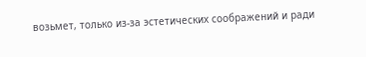возьмет, только из-за эстетических соображений и ради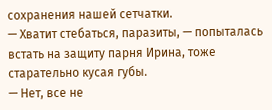сохранения нашей сетчатки.
— Хватит стебаться, паразиты, — попыталась встать на защиту парня Ирина, тоже старательно кусая губы.
— Нет, все не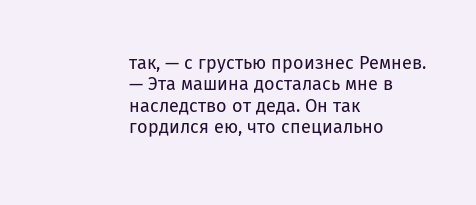так, — с грустью произнес Ремнев. — Эта машина досталась мне в наследство от деда. Он так гордился ею, что специально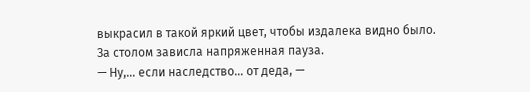выкрасил в такой яркий цвет, чтобы издалека видно было.
За столом зависла напряженная пауза.
— Ну,… если наследство… от деда, —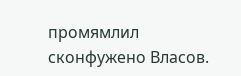промямлил сконфужено Власов.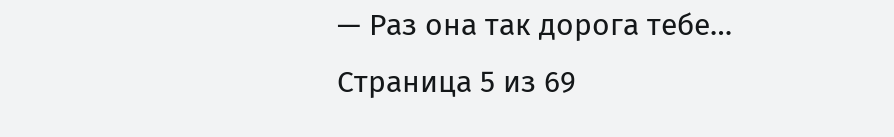— Раз она так дорога тебе…
Страница 5 из 69